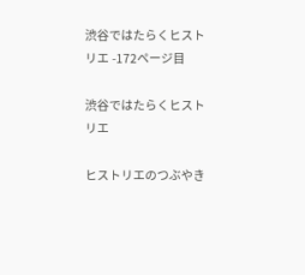渋谷ではたらくヒストリエ -172ページ目

渋谷ではたらくヒストリエ

ヒストリエのつぶやき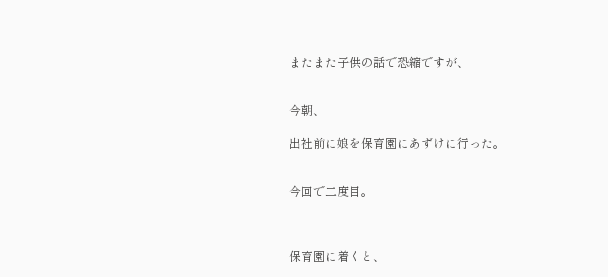またまた子供の話で恐縮ですが、


今朝、

出社前に娘を保育園にあずけに行った。


今回で二度目。



保育園に着くと、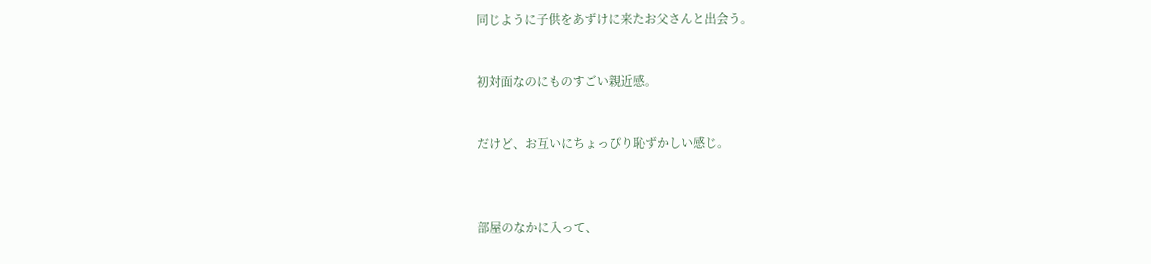同じように子供をあずけに来たお父さんと出会う。


初対面なのにものすごい親近感。


だけど、お互いにちょっぴり恥ずかしい感じ。



部屋のなかに入って、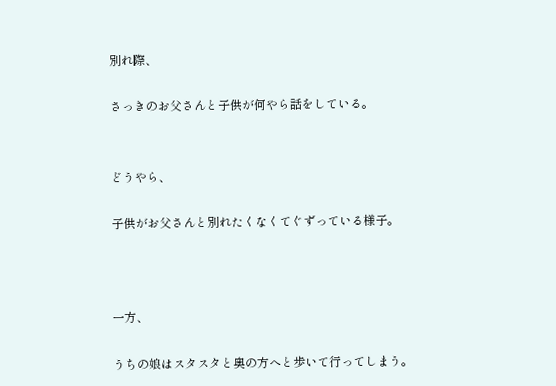別れ際、

さっきのお父さんと子供が何やら話をしている。


どうやら、

子供がお父さんと別れたくなくてぐずっている様子。



一方、

うちの娘はスタスタと奥の方へと歩いて行ってしまう。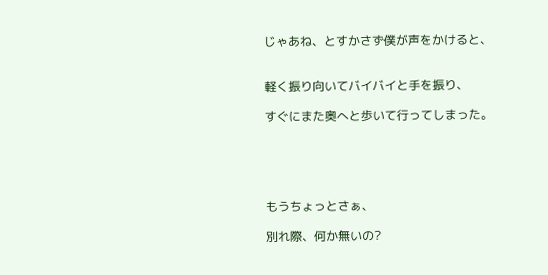じゃあね、とすかさず僕が声をかけると、


軽く振り向いてバイバイと手を振り、

すぐにまた奥へと歩いて行ってしまった。





もうちょっとさぁ、

別れ際、何か無いの?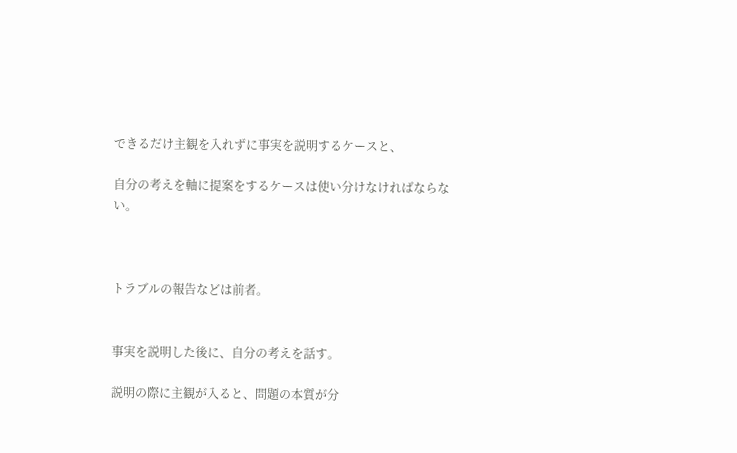できるだけ主観を入れずに事実を説明するケースと、

自分の考えを軸に提案をするケースは使い分けなければならない。



トラブルの報告などは前者。


事実を説明した後に、自分の考えを話す。

説明の際に主観が入ると、問題の本質が分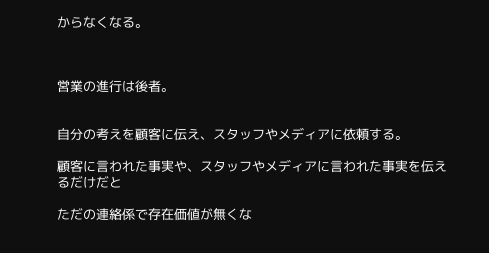からなくなる。



営業の進行は後者。


自分の考えを顧客に伝え、スタッフやメディアに依頼する。

顧客に言われた事実や、スタッフやメディアに言われた事実を伝えるだけだと

ただの連絡係で存在価値が無くな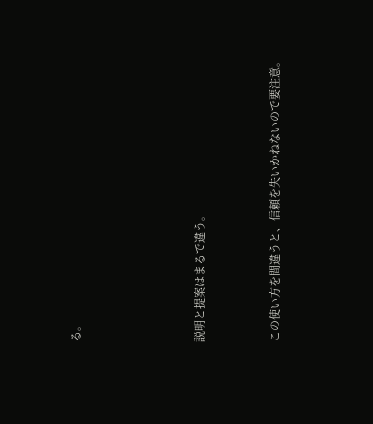る。




説明と提案はまるで違う。


この使い方を間違うと、信頼を失いかねないので要注意。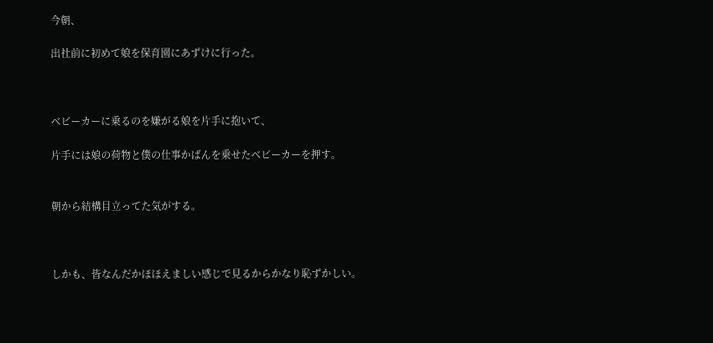今朝、

出社前に初めて娘を保育園にあずけに行った。



ベビーカーに乗るのを嫌がる娘を片手に抱いて、

片手には娘の荷物と僕の仕事かばんを乗せたベビーカーを押す。


朝から結構目立ってた気がする。



しかも、皆なんだかほほえましい感じで見るからかなり恥ずかしい。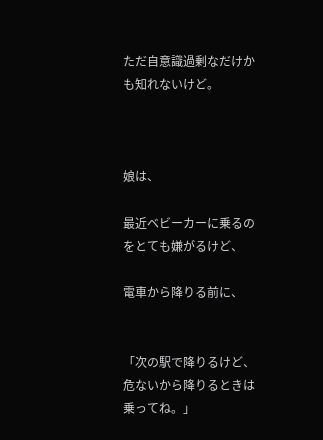ただ自意識過剰なだけかも知れないけど。



娘は、

最近ベビーカーに乗るのをとても嫌がるけど、

電車から降りる前に、


「次の駅で降りるけど、危ないから降りるときは乗ってね。」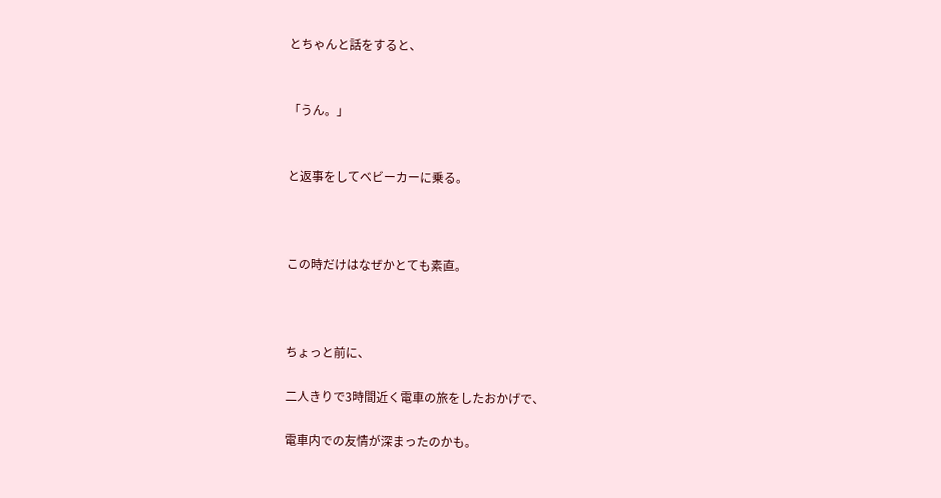とちゃんと話をすると、


「うん。」


と返事をしてベビーカーに乗る。



この時だけはなぜかとても素直。



ちょっと前に、

二人きりで3時間近く電車の旅をしたおかげで、

電車内での友情が深まったのかも。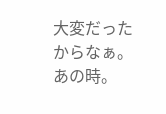大変だったからなぁ。あの時。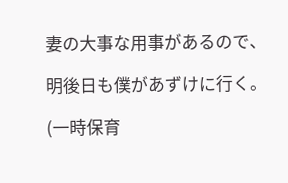妻の大事な用事があるので、

明後日も僕があずけに行く。

(一時保育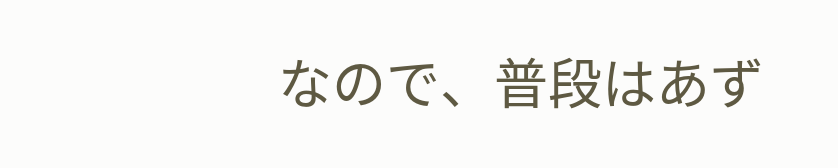なので、普段はあず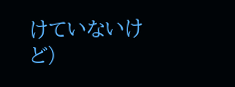けていないけど)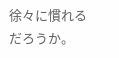徐々に慣れるだろうか。